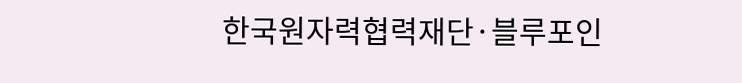한국원자력협력재단·블루포인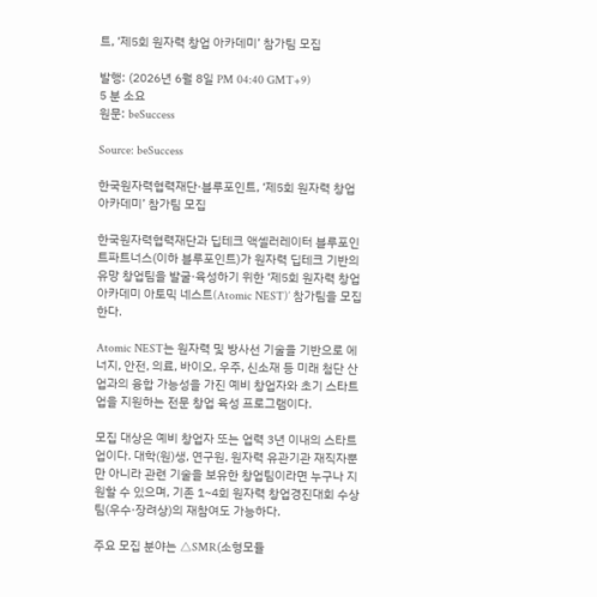트, ‘제5회 원자력 창업 아카데미’ 참가팀 모집

발행: (2026년 6월 8일 PM 04:40 GMT+9)
5 분 소요
원문: beSuccess

Source: beSuccess

한국원자력협력재단·블루포인트, ‘제5회 원자력 창업 아카데미’ 참가팀 모집

한국원자력협력재단과 딥테크 액셀러레이터 블루포인트파트너스(이하 블루포인트)가 원자력 딥테크 기반의 유망 창업팀을 발굴·육성하기 위한 ‘제5회 원자력 창업 아카데미 아토믹 네스트(Atomic NEST)’ 참가팀을 모집한다.

Atomic NEST는 원자력 및 방사선 기술을 기반으로 에너지, 안전, 의료, 바이오, 우주, 신소재 등 미래 첨단 산업과의 융합 가능성을 가진 예비 창업자와 초기 스타트업을 지원하는 전문 창업 육성 프로그램이다.

모집 대상은 예비 창업자 또는 업력 3년 이내의 스타트업이다. 대학(원)생, 연구원, 원자력 유관기관 재직자뿐만 아니라 관련 기술을 보유한 창업팀이라면 누구나 지원할 수 있으며, 기존 1~4회 원자력 창업경진대회 수상팀(우수·장려상)의 재참여도 가능하다.

주요 모집 분야는 △SMR(소형모듈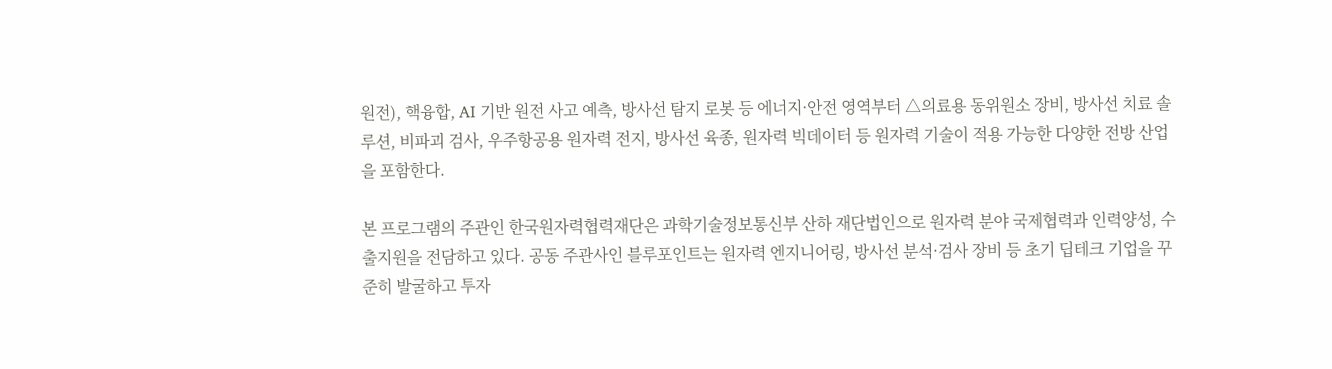원전), 핵융합, AI 기반 원전 사고 예측, 방사선 탐지 로봇 등 에너지·안전 영역부터 △의료용 동위원소 장비, 방사선 치료 솔루션, 비파괴 검사, 우주항공용 원자력 전지, 방사선 육종, 원자력 빅데이터 등 원자력 기술이 적용 가능한 다양한 전방 산업을 포함한다.

본 프로그램의 주관인 한국원자력협력재단은 과학기술정보통신부 산하 재단법인으로 원자력 분야 국제협력과 인력양성, 수출지원을 전담하고 있다. 공동 주관사인 블루포인트는 원자력 엔지니어링, 방사선 분석·검사 장비 등 초기 딥테크 기업을 꾸준히 발굴하고 투자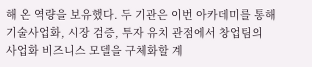해 온 역량을 보유했다. 두 기관은 이번 아카데미를 통해 기술사업화, 시장 검증, 투자 유치 관점에서 창업팀의 사업화 비즈니스 모델을 구체화할 계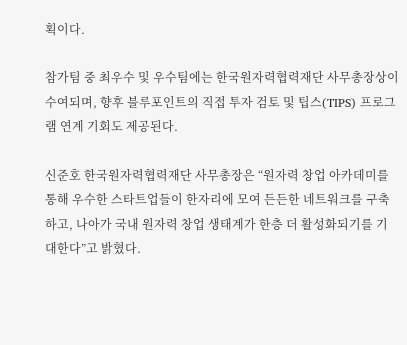획이다.

참가팀 중 최우수 및 우수팀에는 한국원자력협력재단 사무총장상이 수여되며, 향후 블루포인트의 직접 투자 검토 및 팁스(TIPS) 프로그램 연계 기회도 제공된다.

신준호 한국원자력협력재단 사무총장은 “원자력 창업 아카데미를 통해 우수한 스타트업들이 한자리에 모여 든든한 네트워크를 구축하고, 나아가 국내 원자력 창업 생태계가 한층 더 활성화되기를 기대한다”고 밝혔다.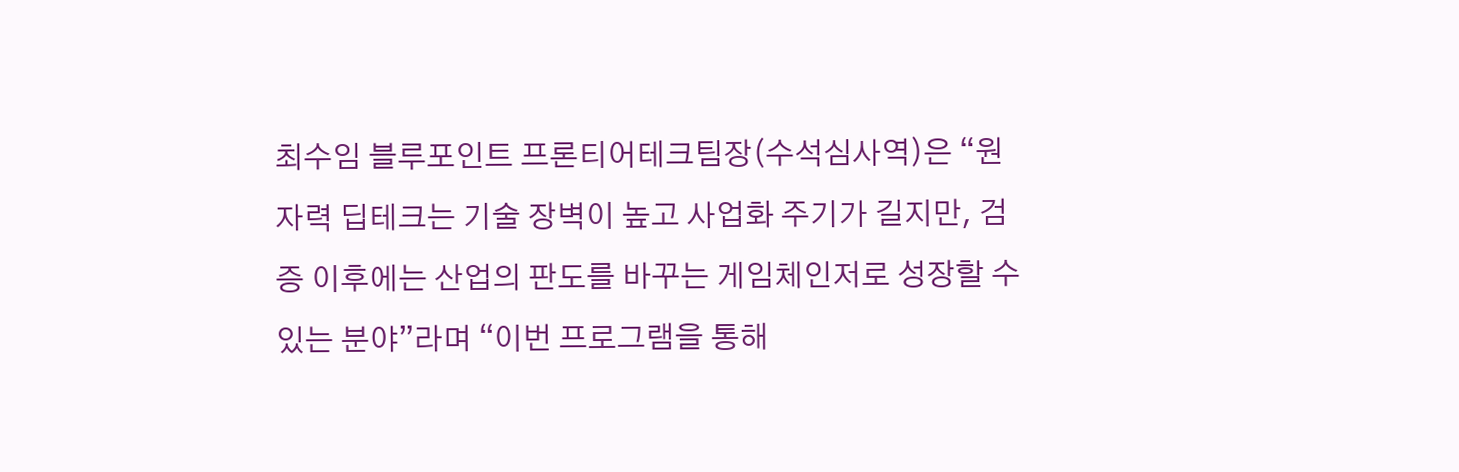최수임 블루포인트 프론티어테크팀장(수석심사역)은 “원자력 딥테크는 기술 장벽이 높고 사업화 주기가 길지만, 검증 이후에는 산업의 판도를 바꾸는 게임체인저로 성장할 수 있는 분야”라며 “이번 프로그램을 통해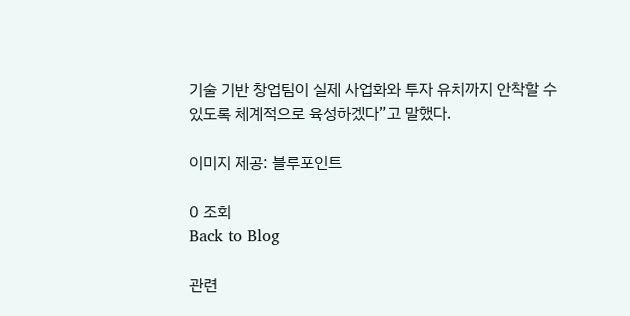기술 기반 창업팀이 실제 사업화와 투자 유치까지 안착할 수 있도록 체계적으로 육성하겠다”고 말했다.

이미지 제공: 블루포인트

0 조회
Back to Blog

관련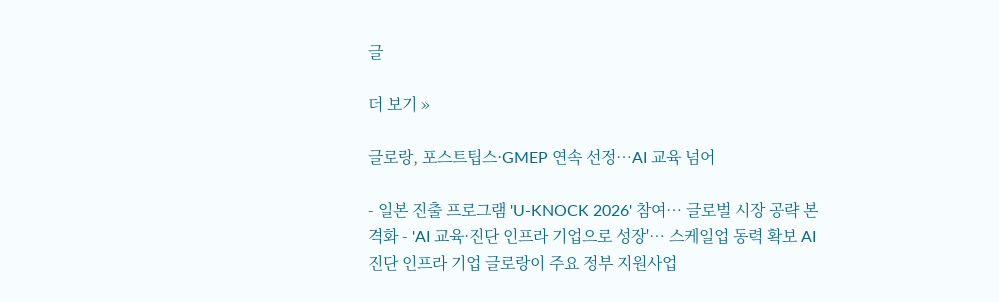글

더 보기 »

글로랑, 포스트팁스·GMEP 연속 선정…AI 교육 넘어

- 일본 진출 프로그램 'U-KNOCK 2026' 참여… 글로벌 시장 공략 본격화 - 'AI 교육·진단 인프라 기업으로 성장'… 스케일업 동력 확보 AI 진단 인프라 기업 글로랑이 주요 정부 지원사업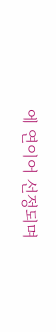에 연이어 선정되며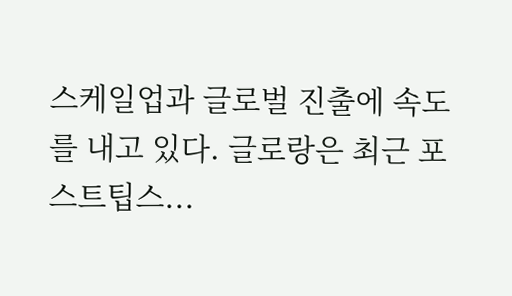스케일업과 글로벌 진출에 속도를 내고 있다. 글로랑은 최근 포스트팁스...